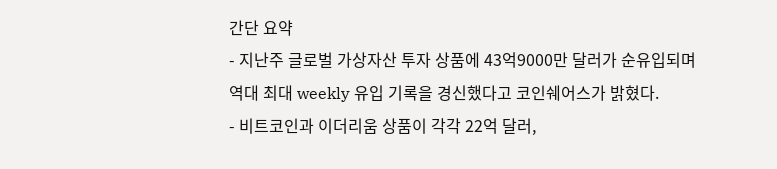간단 요약
- 지난주 글로벌 가상자산 투자 상품에 43억9000만 달러가 순유입되며 역대 최대 weekly 유입 기록을 경신했다고 코인쉐어스가 밝혔다.
- 비트코인과 이더리움 상품이 각각 22억 달러,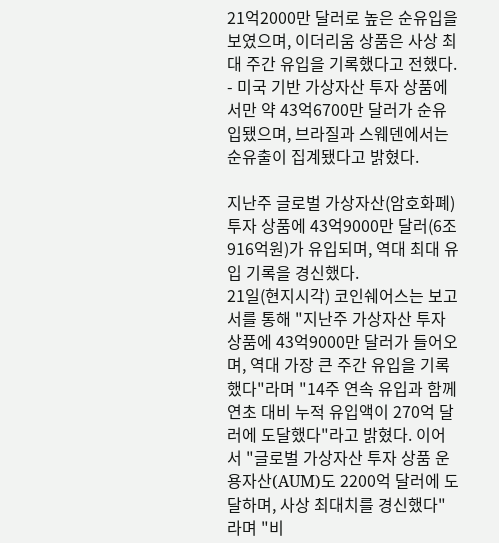21억2000만 달러로 높은 순유입을 보였으며, 이더리움 상품은 사상 최대 주간 유입을 기록했다고 전했다.
- 미국 기반 가상자산 투자 상품에서만 약 43억6700만 달러가 순유입됐으며, 브라질과 스웨덴에서는 순유출이 집계됐다고 밝혔다.

지난주 글로벌 가상자산(암호화폐) 투자 상품에 43억9000만 달러(6조 916억원)가 유입되며, 역대 최대 유입 기록을 경신했다.
21일(현지시각) 코인쉐어스는 보고서를 통해 "지난주 가상자산 투자 상품에 43억9000만 달러가 들어오며, 역대 가장 큰 주간 유입을 기록했다"라며 "14주 연속 유입과 함께 연초 대비 누적 유입액이 270억 달러에 도달했다"라고 밝혔다. 이어서 "글로벌 가상자산 투자 상품 운용자산(AUM)도 2200억 달러에 도달하며, 사상 최대치를 경신했다"라며 "비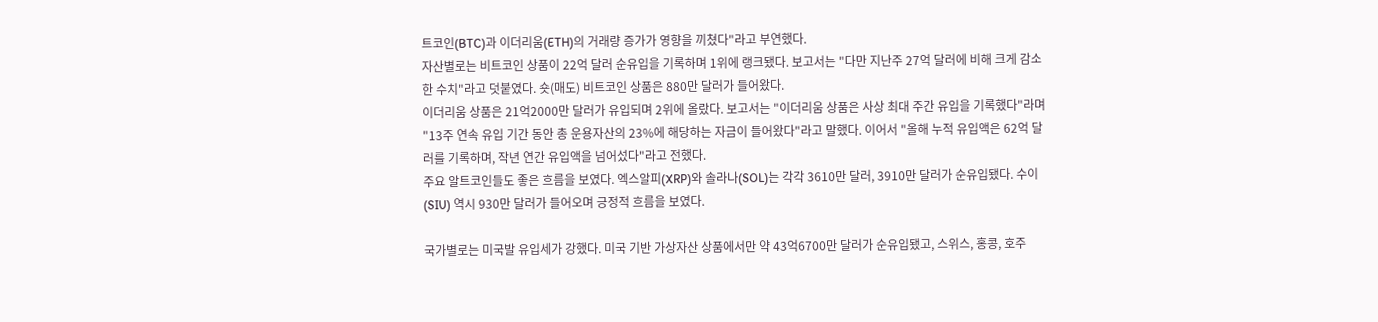트코인(BTC)과 이더리움(ETH)의 거래량 증가가 영향을 끼쳤다"라고 부연했다.
자산별로는 비트코인 상품이 22억 달러 순유입을 기록하며 1위에 랭크됐다. 보고서는 "다만 지난주 27억 달러에 비해 크게 감소한 수치"라고 덧붙였다. 숏(매도) 비트코인 상품은 880만 달러가 들어왔다.
이더리움 상품은 21억2000만 달러가 유입되며 2위에 올랐다. 보고서는 "이더리움 상품은 사상 최대 주간 유입을 기록했다"라며 "13주 연속 유입 기간 동안 총 운용자산의 23%에 해당하는 자금이 들어왔다"라고 말했다. 이어서 "올해 누적 유입액은 62억 달러를 기록하며, 작년 연간 유입액을 넘어섰다"라고 전했다.
주요 알트코인들도 좋은 흐름을 보였다. 엑스알피(XRP)와 솔라나(SOL)는 각각 3610만 달러, 3910만 달러가 순유입됐다. 수이(SIU) 역시 930만 달러가 들어오며 긍정적 흐름을 보였다.

국가별로는 미국발 유입세가 강했다. 미국 기반 가상자산 상품에서만 약 43억6700만 달러가 순유입됐고, 스위스, 홍콩, 호주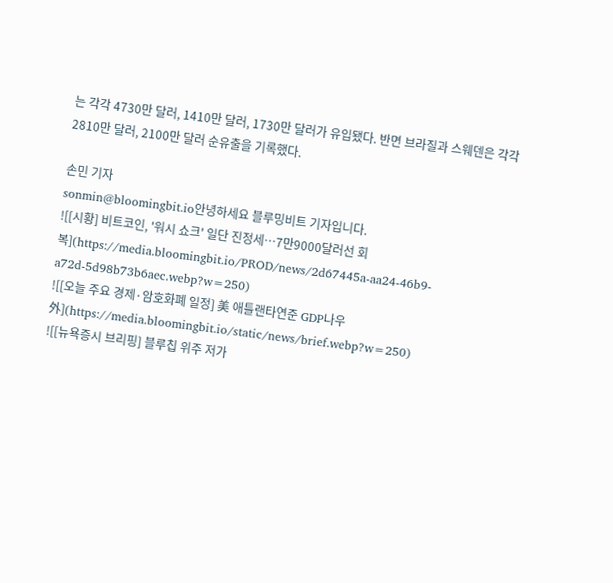는 각각 4730만 달러, 1410만 달러, 1730만 달러가 유입됐다. 반면 브라질과 스웨덴은 각각 2810만 달러, 2100만 달러 순유출을 기록했다.

손민 기자
sonmin@bloomingbit.io안녕하세요 블루밍비트 기자입니다.
![[시황] 비트코인, '워시 쇼크' 일단 진정세…7만9000달러선 회복](https://media.bloomingbit.io/PROD/news/2d67445a-aa24-46b9-a72d-5d98b73b6aec.webp?w=250)
![[오늘 주요 경제·암호화폐 일정] 美 애틀랜타연준 GDP나우 外](https://media.bloomingbit.io/static/news/brief.webp?w=250)
![[뉴욕증시 브리핑] 블루칩 위주 저가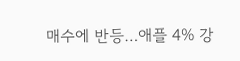매수에 반등…애플 4% 강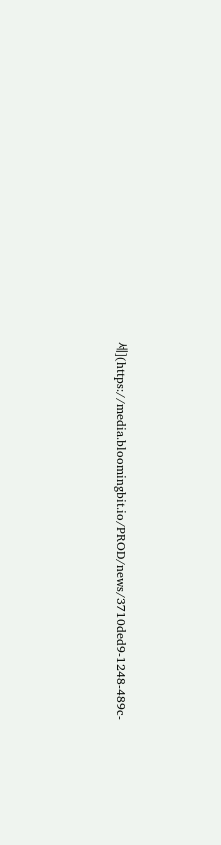세](https://media.bloomingbit.io/PROD/news/3710ded9-1248-489c-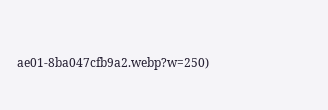ae01-8ba047cfb9a2.webp?w=250)